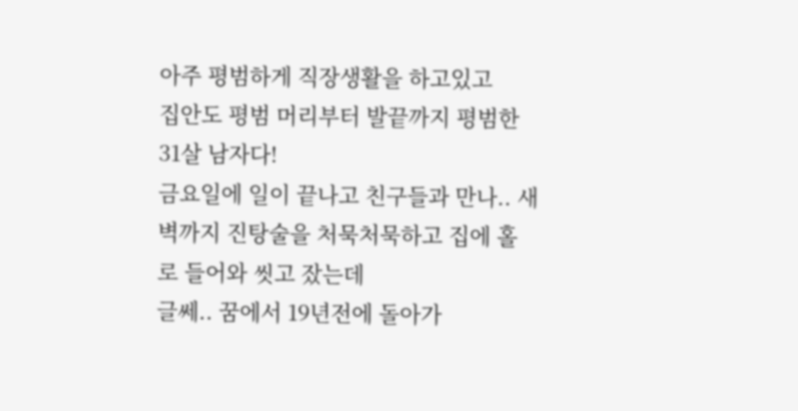아주 평범하게 직장생활을 하고있고
집안도 평범 머리부터 발끝까지 평범한 31살 남자다!
금요일에 일이 끝나고 친구들과 만나.. 새벽까지 진탕술을 처묵처묵하고 집에 홀로 들어와 씻고 잤는데
글쎄.. 꿈에서 19년전에 돌아가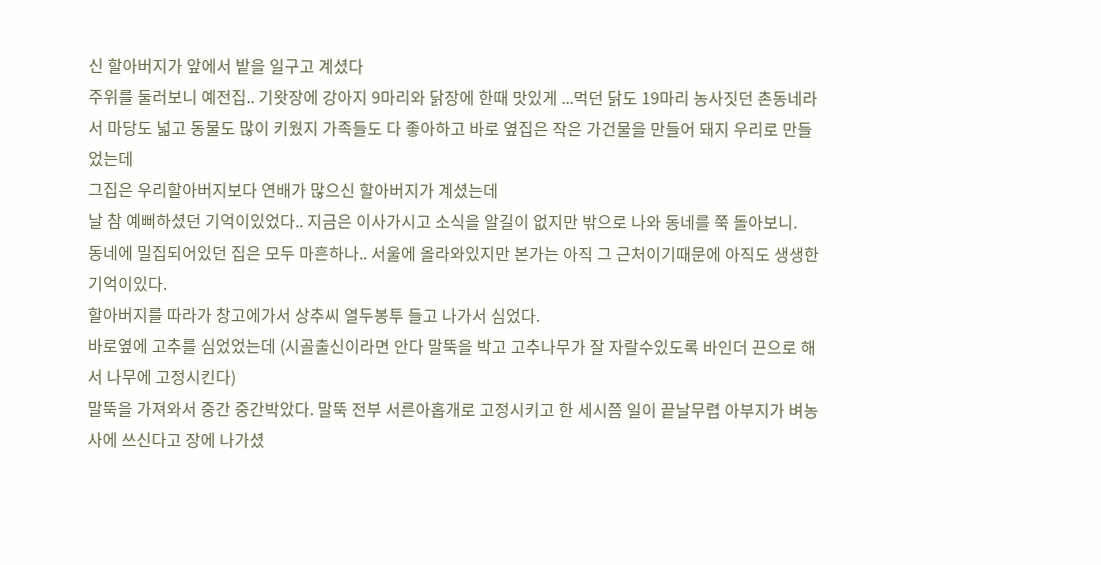신 할아버지가 앞에서 밭을 일구고 계셨다
주위를 둘러보니 예전집.. 기왓장에 강아지 9마리와 닭장에 한때 맛있게 ...먹던 닭도 19마리 농사짓던 촌동네라서 마당도 넓고 동물도 많이 키웠지 가족들도 다 좋아하고 바로 옆집은 작은 가건물을 만들어 돼지 우리로 만들었는데
그집은 우리할아버지보다 연배가 많으신 할아버지가 계셨는데
날 참 예뻐하셨던 기억이있었다.. 지금은 이사가시고 소식을 알길이 없지만 밖으로 나와 동네를 쭉 돌아보니.
동네에 밀집되어있던 집은 모두 마흔하나.. 서울에 올라와있지만 본가는 아직 그 근처이기때문에 아직도 생생한 기억이있다.
할아버지를 따라가 창고에가서 상추씨 열두봉투 들고 나가서 심었다.
바로옆에 고추를 심었었는데 (시골출신이라면 안다 말뚝을 박고 고추나무가 잘 자랄수있도록 바인더 끈으로 해서 나무에 고정시킨다)
말뚝을 가져와서 중간 중간박았다. 말뚝 전부 서른아홉개로 고정시키고 한 세시쯤 일이 끝날무렵 아부지가 벼농사에 쓰신다고 장에 나가셨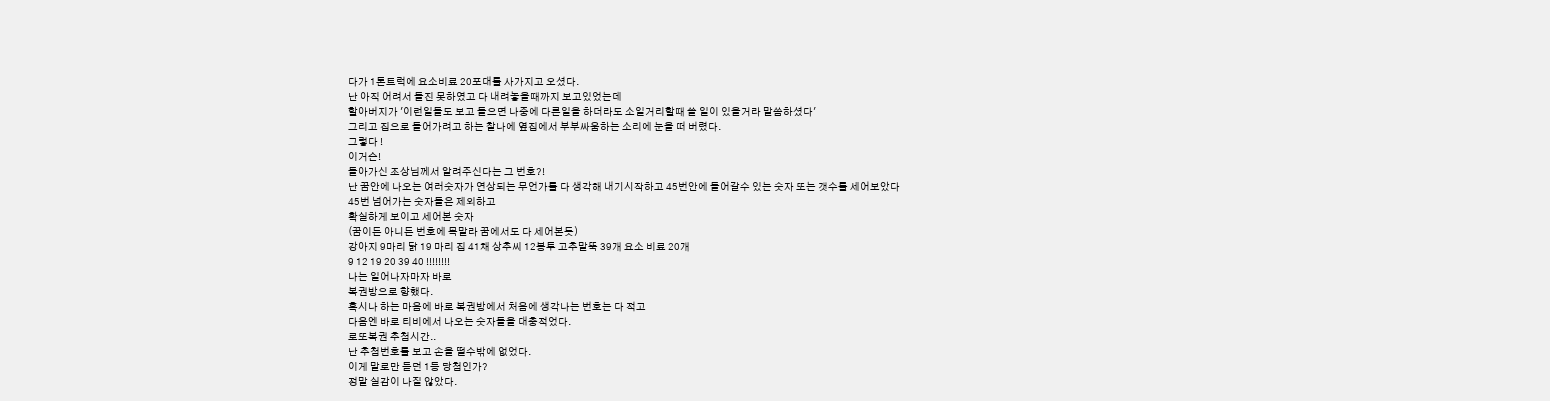다가 1톤트럭에 요소비료 20포대를 사가지고 오셨다.
난 아직 어려서 들진 못하였고 다 내려놓을때까지 보고있었는데
할아버지가 '이런일들도 보고 들으면 나중에 다른일을 하더라도 소일거리할때 쓸 일이 있을거라 말씀하셨다'
그리고 집으로 들어가려고 하는 찰나에 옆집에서 부부싸움하는 소리에 눈을 떠 버렸다.
그렇다 !
이거슨!
돌아가신 조상님께서 알려주신다는 그 번호?!
난 꿈안에 나오는 여러숫자가 연상되는 무언가를 다 생각해 내기시작하고 45번안에 들어갈수 있는 숫자 또는 갯수를 세어보았다
45번 넘어가는 숫자들은 제외하고
확실하게 보이고 세어본 숫자
(꿈이든 아니든 번호에 목말라 꿈에서도 다 세어본듯)
강아지 9마리 닭 19 마리 집 41채 상추씨 12봉투 고추말뚝 39개 요소 비료 20개
9 12 19 20 39 40 !!!!!!!!
나는 일어나자마자 바로
복권방으로 향했다.
혹시나 하는 마음에 바로 복권방에서 처음에 생각나는 번호는 다 적고
다음엔 바로 티비에서 나오는 숫자들을 대충적었다.
로또복권 추첨시간..
난 추첨번호를 보고 손을 떨수밖에 없었다.
이게 말로만 듣던 1등 당첨인가?
정말 실감이 나질 않았다.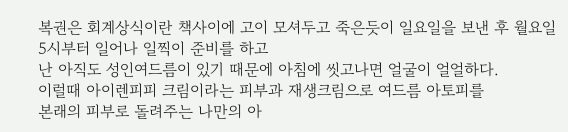복권은 회계상식이란 책사이에 고이 모셔두고 죽은듯이 일요일을 보낸 후 월요일 5시부터 일어나 일찍이 준비를 하고
난 아직도 성인여드름이 있기 때문에 아침에 씻고나면 얼굴이 얼얼하다.
이럴때 아이렌피피 크림이라는 피부과 재생크림으로 여드름 아토피를
본래의 피부로 돌려주는 나만의 아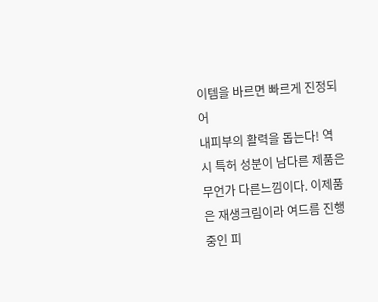이템을 바르면 빠르게 진정되어
내피부의 활력을 돕는다! 역시 특허 성분이 남다른 제품은 무언가 다른느낌이다. 이제품은 재생크림이라 여드름 진행중인 피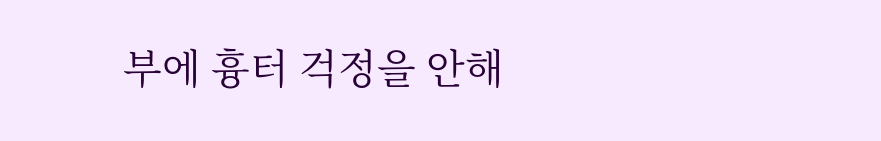부에 흉터 걱정을 안해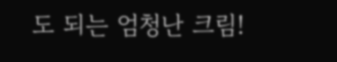도 되는 엄청난 크림!